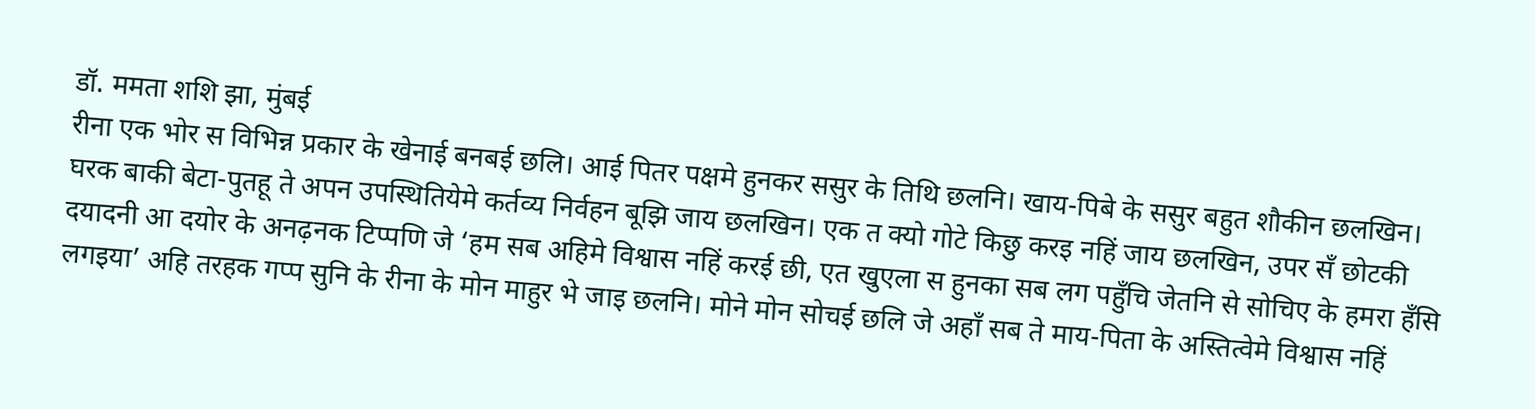डॉ. ममता शशि झा, मुंबई
रीना एक भोर स विभिन्न प्रकार के खेनाई बनबई छलि। आई पितर पक्षमे हुनकर ससुर के तिथि छलनि। खाय-पिबे के ससुर बहुत शौकीन छलखिन।
घरक बाकी बेटा-पुतहू ते अपन उपस्थितियेमे कर्तव्य निर्वहन बूझि जाय छलखिन। एक त क्यो गोटे किछु करइ नहिं जाय छलखिन, उपर सँ छोटकी दयादनी आ दयोर के अनढ़नक टिप्पणि जे ‘हम सब अहिमे विश्वास नहिं करई छी, एत खुएला स हुनका सब लग पहुँचि जेतनि से सोचिए के हमरा हँसि लगइया’ अहि तरहक गप्प सुनि के रीना के मोन माहुर भे जाइ छलनि। मोने मोन सोचई छलि जे अहाँ सब ते माय-पिता के अस्तित्वेमे विश्वास नहिं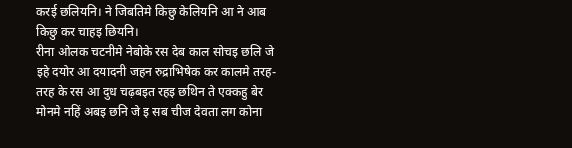करई छलियनि। ने जिबतिमे किछु केलियनि आ ने आब किछु कर चाहइ छियनि।
रीना ओलक चटनीमे नेबोके रस देब काल सोचइ छलि जे इहे दयोर आ दयादनी जहन रुद्राभिषेक कर कालमे तरह-तरह के रस आ दुध चढ़बइत रहइ छथिन ते एक्कहु बेर मोनमे नहिं अबइ छनि जे इ सब चीज देवता लग कोना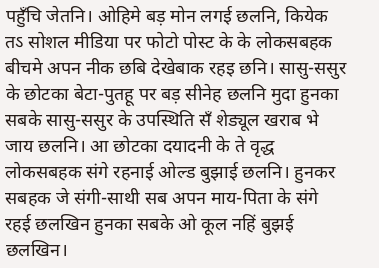पहुँचि जेतनि। ओहिमे बड़ मोन लगई छलनि, कियेक तऽ सोशल मीडिया पर फोटो पोस्ट के के लोकसबहक बीचमे अपन नीक छबि देखेबाक रहइ छनि। सासु-ससुर के छोटका बेटा-पुतहू पर बड़ सीनेह छलनि मुदा हुनका सबके सासु-ससुर के उपस्थिति सँ शेड्यूल खराब भे जाय छलनि। आ छोटका दयादनी के ते वृद्ध लोकसबहक संगे रहनाई ओल्ड बुझाई छलनि। हुनकर सबहक जे संगी-साथी सब अपन माय-पिता के संगे रहई छलखिन हुनका सबके ओ कूल नहिं बुझई छलखिन।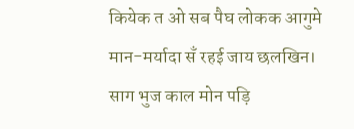कियेक त ओ सब पैघ लोकक आगुमे मान-मर्यादा सँ रहई जाय छलखिन। साग भुज काल मोन पड़ि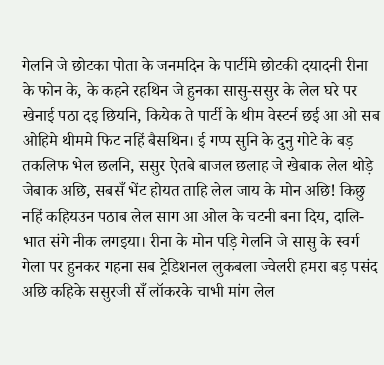गेलनि जे छोटका पोता के जनमदिन के पार्टीमे छोटकी दयादनी रीना के फोन के, के कहने रहथिन जे हुनका सासु-ससुर के लेल घरे पर खेनाई पठा दइ छियनि, कियेक ते पार्टी के थीम वेस्टर्न छई आ ओ सब ओहिमे थीममे फिट नहिं बैसथिन। ई गप्प सुनि के दुनु गोटे के बड़ तकलिफ भेल छलनि, ससुर ऐतबे बाजल छलाह जे खेबाक लेल थोड़े जेबाक अछि, सबसँ भेंट होयत ताहि लेल जाय के मोन अछि! किछु नहिं कहियउन पठाब लेल साग आ ओल के चटनी बना दिय, दालि-भात संगे नीक लगइया। रीना के मोन पड़ि गेलनि जे सासु के स्वर्ग गेला पर हुनकर गहना सब ट्रेडिशनल लुकबला ज्वेलरी हमरा बड़ पसंद अछि कहिके ससुरजी सँ लॉकरके चाभी मांग लेल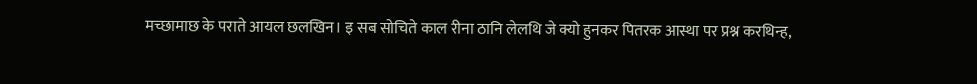मच्छामाछ के पराते आयल छलखिन। इ सब सोचिते काल रीना ठानि लेलथि जे क्यो हुनकर पितरक आस्था पर प्रश्न करथिन्ह,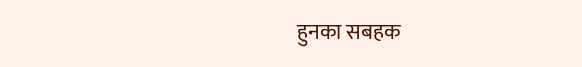हुनका सबहक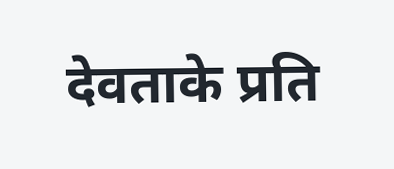देवताके प्रति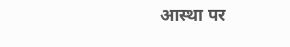आस्था पर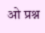ओ प्रश्न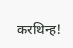करथिन्ह!